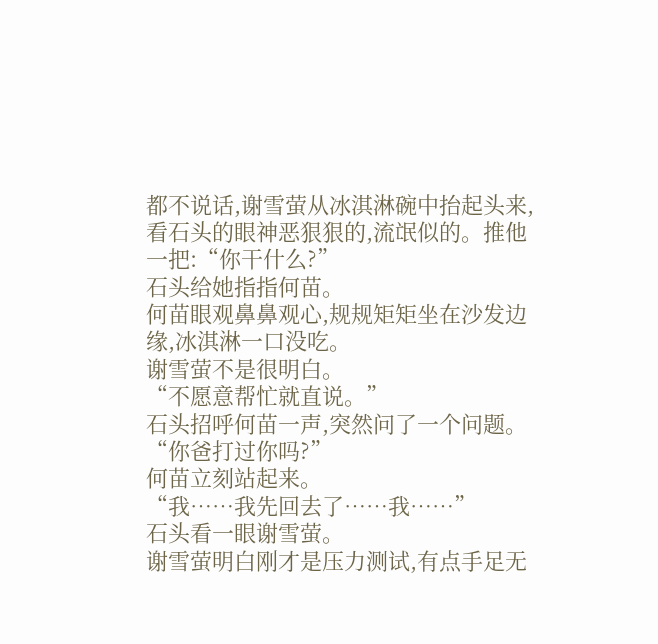都不说话,谢雪萤从冰淇淋碗中抬起头来,看石头的眼神恶狠狠的,流氓似的。推他一把:“你干什么?”
石头给她指指何苗。
何苗眼观鼻鼻观心,规规矩矩坐在沙发边缘,冰淇淋一口没吃。
谢雪萤不是很明白。
“不愿意帮忙就直说。”
石头招呼何苗一声,突然问了一个问题。
“你爸打过你吗?”
何苗立刻站起来。
“我……我先回去了……我……”
石头看一眼谢雪萤。
谢雪萤明白刚才是压力测试,有点手足无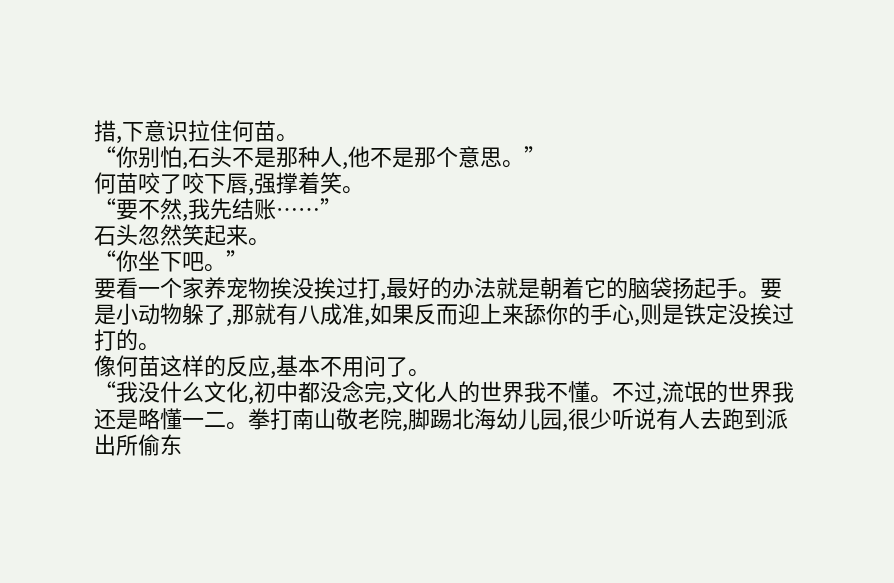措,下意识拉住何苗。
“你别怕,石头不是那种人,他不是那个意思。”
何苗咬了咬下唇,强撑着笑。
“要不然,我先结账……”
石头忽然笑起来。
“你坐下吧。”
要看一个家养宠物挨没挨过打,最好的办法就是朝着它的脑袋扬起手。要是小动物躲了,那就有八成准,如果反而迎上来舔你的手心,则是铁定没挨过打的。
像何苗这样的反应,基本不用问了。
“我没什么文化,初中都没念完,文化人的世界我不懂。不过,流氓的世界我还是略懂一二。拳打南山敬老院,脚踢北海幼儿园,很少听说有人去跑到派出所偷东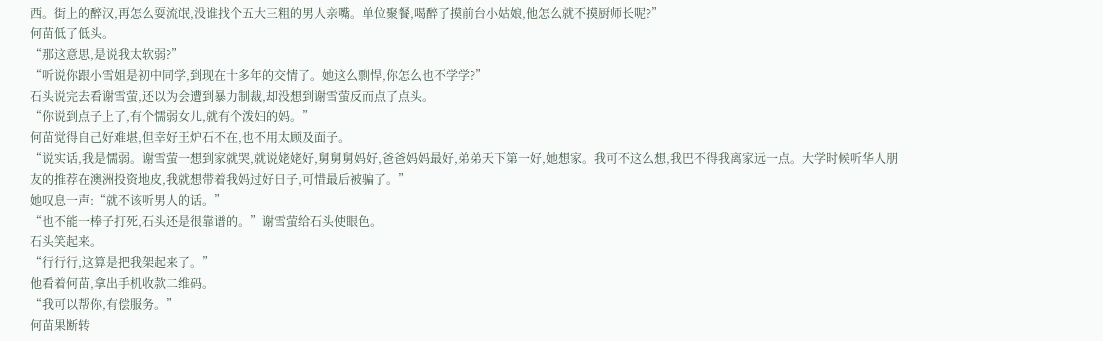西。街上的醉汉,再怎么耍流氓,没谁找个五大三粗的男人亲嘴。单位聚餐,喝醉了摸前台小姑娘,他怎么就不摸厨师长呢?”
何苗低了低头。
“那这意思,是说我太软弱?”
“听说你跟小雪姐是初中同学,到现在十多年的交情了。她这么剽悍,你怎么也不学学?”
石头说完去看谢雪萤,还以为会遭到暴力制裁,却没想到谢雪萤反而点了点头。
“你说到点子上了,有个懦弱女儿,就有个泼妇的妈。”
何苗觉得自己好难堪,但幸好王炉石不在,也不用太顾及面子。
“说实话,我是懦弱。谢雪萤一想到家就哭,就说姥姥好,舅舅舅妈好,爸爸妈妈最好,弟弟天下第一好,她想家。我可不这么想,我巴不得我离家远一点。大学时候听华人朋友的推荐在澳洲投资地皮,我就想带着我妈过好日子,可惜最后被骗了。”
她叹息一声:“就不该听男人的话。”
“也不能一棒子打死,石头还是很靠谱的。”谢雪萤给石头使眼色。
石头笑起来。
“行行行,这算是把我架起来了。”
他看着何苗,拿出手机收款二维码。
“我可以帮你,有偿服务。”
何苗果断转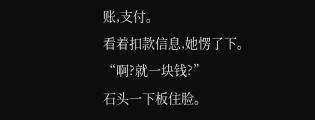账,支付。
看着扣款信息,她愣了下。
“啊?就一块钱?”
石头一下板住脸。